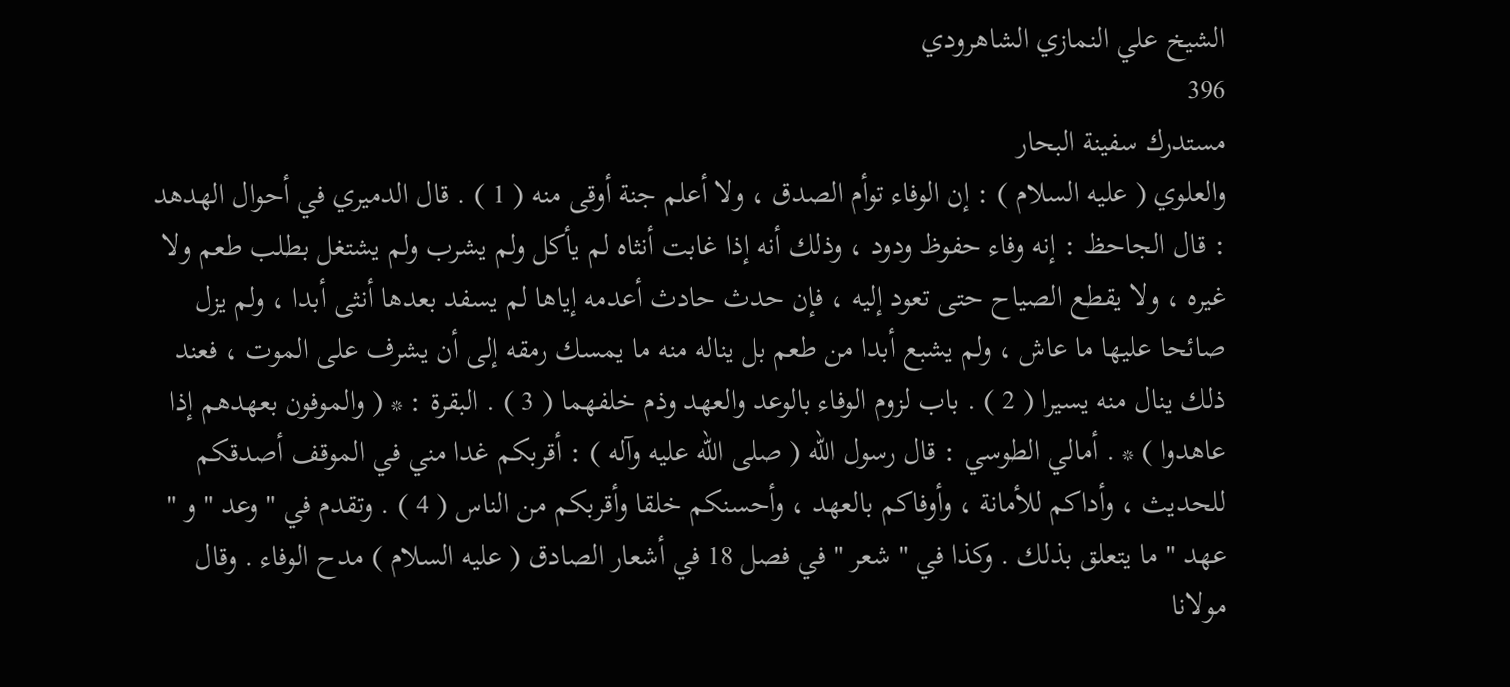الشيخ علي النمازي الشاهرودي
396
مستدرك سفينة البحار
والعلوي ( عليه السلام ) : إن الوفاء توأم الصدق ، ولا أعلم جنة أوقى منه ( 1 ) . قال الدميري في أحوال الهدهد : قال الجاحظ : إنه وفاء حفوظ ودود ، وذلك أنه إذا غابت أنثاه لم يأكل ولم يشرب ولم يشتغل بطلب طعم ولا غيره ، ولا يقطع الصياح حتى تعود إليه ، فإن حدث حادث أعدمه إياها لم يسفد بعدها أنثى أبدا ، ولم يزل صائحا عليها ما عاش ، ولم يشبع أبدا من طعم بل يناله منه ما يمسك رمقه إلى أن يشرف على الموت ، فعند ذلك ينال منه يسيرا ( 2 ) . باب لزوم الوفاء بالوعد والعهد وذم خلفهما ( 3 ) . البقرة : * ( والموفون بعهدهم إذا عاهدوا ) * . أمالي الطوسي : قال رسول الله ( صلى الله عليه وآله ) : أقربكم غدا مني في الموقف أصدقكم للحديث ، وأداكم للأمانة ، وأوفاكم بالعهد ، وأحسنكم خلقا وأقربكم من الناس ( 4 ) . وتقدم في " وعد " و " عهد " ما يتعلق بذلك . وكذا في " شعر " في فصل 18 في أشعار الصادق ( عليه السلام ) مدح الوفاء . وقال مولانا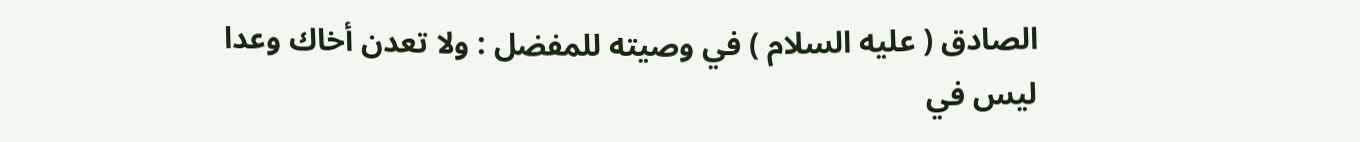الصادق ( عليه السلام ) في وصيته للمفضل : ولا تعدن أخاك وعدا ليس في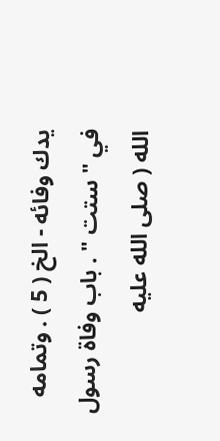يدك وفائه - الخ ( 5 ) . وتمامه في " ستت " . باب وفاة رسول الله ( صلى الله عليه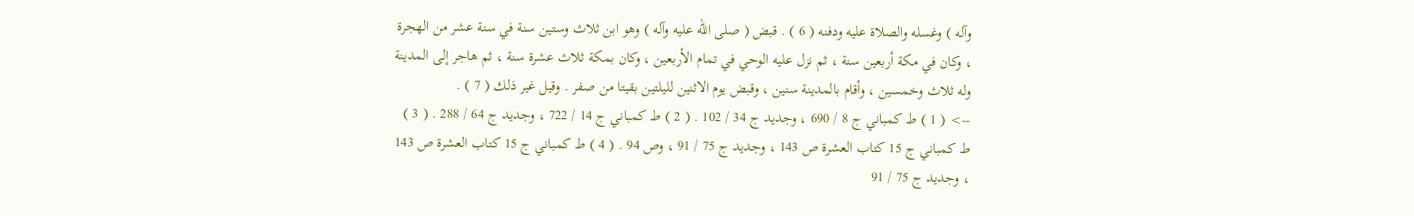وآله ) وغسله والصلاة عليه ودفنه ( 6 ) . قبض ( صلى الله عليه وآله ) وهو ابن ثلاث وستين سنة في سنة عشر من الهجرة ، وكان في مكة أربعين سنة ، ثم نزل عليه الوحي في تمام الأربعين ، وكان بمكة ثلاث عشرة سنة ، ثم هاجر إلى المدينة وله ثلاث وخمسين ، وأقام بالمدينة سنين ، وقبض يوم الاثنين لليلتين بقيتا من صفر . وقيل غير ذلك ( 7 ) .
--> ( 1 ) ط كمباني ج 8 / 690 ، وجديد ج 34 / 102 . ( 2 ) ط كمباني ج 14 / 722 ، وجديد ج 64 / 288 . ( 3 ) ط كمباني ج 15 كتاب العشرة ص 143 ، وجديد ج 75 / 91 ، وص 94 . ( 4 ) ط كمباني ج 15 كتاب العشرة ص 143 ، وجديد ج 75 / 91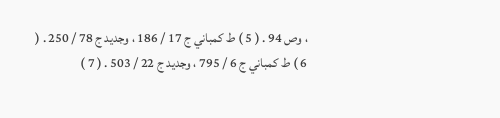، وص 94 . ( 5 ) ط كمباني ج 17 / 186 ، وجديد ج 78 / 250 . ( 6 ) ط كمباني ج 6 / 795 ، وجديد ج 22 / 503 . ( 7 )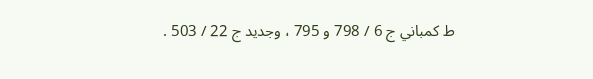ط كمباني ج 6 / 798 و 795 ، وجديد ج 22 / 503 .